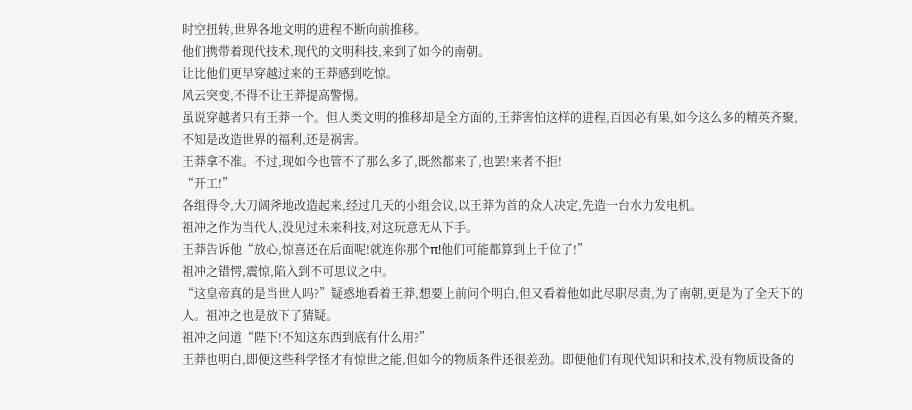时空扭转,世界各地文明的进程不断向前推移。
他们携带着现代技术,现代的文明科技,来到了如今的南朝。
让比他们更早穿越过来的王莽感到吃惊。
风云突变,不得不让王莽提高警惕。
虽说穿越者只有王莽一个。但人类文明的推移却是全方面的,王莽害怕这样的进程,百因必有果,如今这么多的精英齐聚,不知是改造世界的福利,还是祸害。
王莽拿不准。不过,现如今也管不了那么多了,既然都来了,也罢!来者不拒!
“开工!”
各组得令,大刀阔斧地改造起来,经过几天的小组会议,以王莽为首的众人决定,先造一台水力发电机。
祖冲之作为当代人,没见过未来科技,对这玩意无从下手。
王莽告诉他“放心,惊喜还在后面呢!就连你那个π!他们可能都算到上千位了!”
祖冲之错愕,震惊,陷入到不可思议之中。
“这皇帝真的是当世人吗?”疑惑地看着王莽,想要上前问个明白,但又看着他如此尽职尽责,为了南朝,更是为了全天下的人。祖冲之也是放下了猜疑。
祖冲之问道“陛下!不知这东西到底有什么用?”
王莽也明白,即便这些科学怪才有惊世之能,但如今的物质条件还很差劲。即便他们有现代知识和技术,没有物质设备的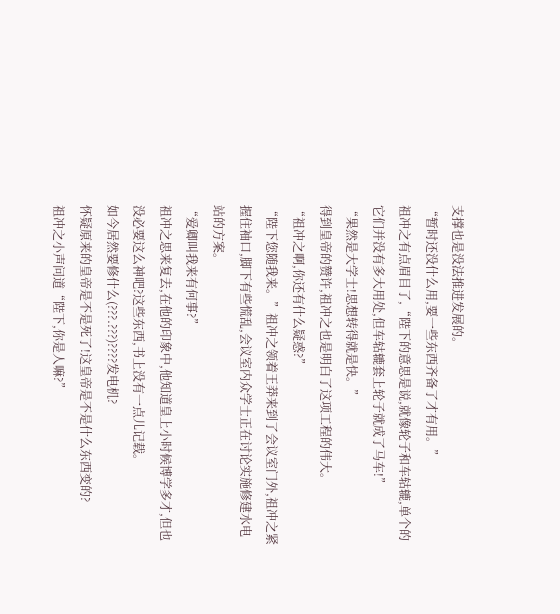支撑也是没法推进发展的。
“暂时还没什么用,要一些东西齐备了才有用。”
祖冲之有点眉目了,“陛下的意思是说,就像轮子和车轱辘,单个的它们并没有多大用处,但车轱辘套上轮子就成了马车!”
“果然是大学士!思想转得就是快。”
得到皇帝的赞许,祖冲之也是明白了这项工程的伟大。
“祖冲之啊,你还有什么疑惑?”
“陛下您随我来。”祖冲之领着王莽来到了会议室门外,祖冲之紧握住袖口,脚下有些慌乱,会议室内众学士正在讨论实施修建水电站的方案。
“爱卿叫我来有何事?”
祖冲之思来复去,在他的印象中,他知道皇上小时候博学多才,但也没必要这么神吧?这些东西,书上没有一点儿记载。
如今居然要修什么(???.???)????发电机?
怀疑原来的皇帝是不是死了!这皇帝是不是什么东西变的?
祖冲之小声问道“陛下,你是人嘛?”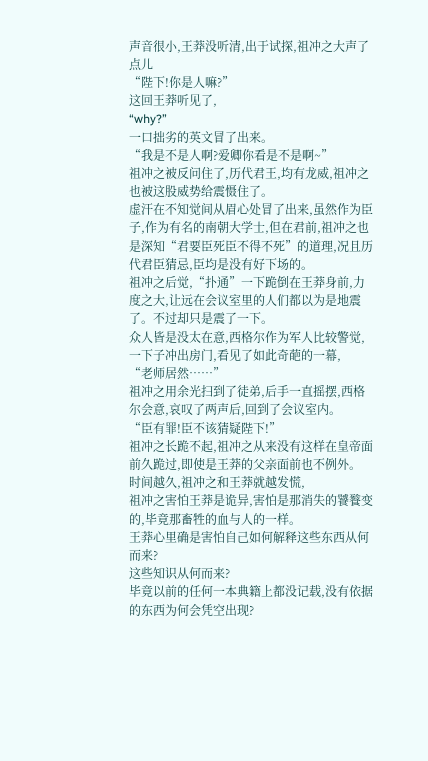声音很小,王莽没听清,出于试探,祖冲之大声了点儿
“陛下!你是人嘛?”
这回王莽听见了,
“why?”
一口拙劣的英文冒了出来。
“我是不是人啊?爱卿你看是不是啊~”
祖冲之被反问住了,历代君王,均有龙威,祖冲之也被这股威势给震慑住了。
虚汗在不知觉间从眉心处冒了出来,虽然作为臣子,作为有名的南朝大学士,但在君前,祖冲之也是深知“君要臣死臣不得不死”的道理,况且历代君臣猜忌,臣均是没有好下场的。
祖冲之后觉,“扑通”一下跪倒在王莽身前,力度之大,让远在会议室里的人们都以为是地震了。不过却只是震了一下。
众人皆是没太在意,西格尔作为军人比较警觉,一下子冲出房门,看见了如此奇葩的一幕,
“老师居然……”
祖冲之用余光扫到了徒弟,后手一直摇摆,西格尔会意,哀叹了两声后,回到了会议室内。
“臣有罪!臣不该猜疑陛下!”
祖冲之长跪不起,祖冲之从来没有这样在皇帝面前久跪过,即使是王莽的父亲面前也不例外。
时间越久,祖冲之和王莽就越发慌,
祖冲之害怕王莽是诡异,害怕是那消失的饕餮变的,毕竟那畜牲的血与人的一样。
王莽心里确是害怕自己如何解释这些东西从何而来?
这些知识从何而来?
毕竟以前的任何一本典籍上都没记载,没有依据的东西为何会凭空出现?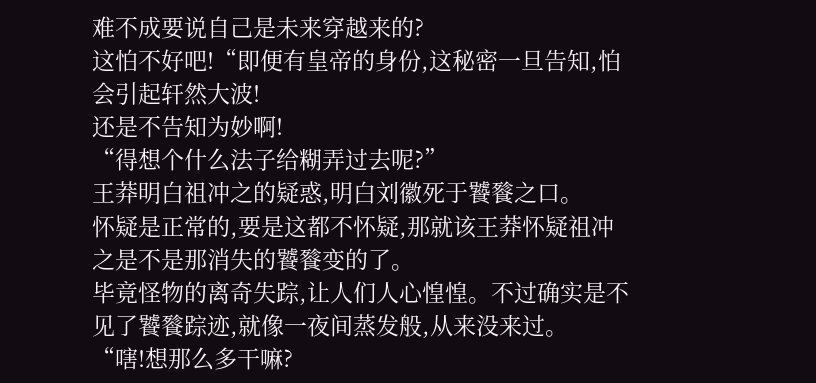难不成要说自己是未来穿越来的?
这怕不好吧!“即便有皇帝的身份,这秘密一旦告知,怕会引起轩然大波!
还是不告知为妙啊!
“得想个什么法子给糊弄过去呢?”
王莽明白祖冲之的疑惑,明白刘徽死于饕餮之口。
怀疑是正常的,要是这都不怀疑,那就该王莽怀疑祖冲之是不是那消失的饕餮变的了。
毕竟怪物的离奇失踪,让人们人心惶惶。不过确实是不见了饕餮踪迹,就像一夜间蒸发般,从来没来过。
“嗐!想那么多干嘛?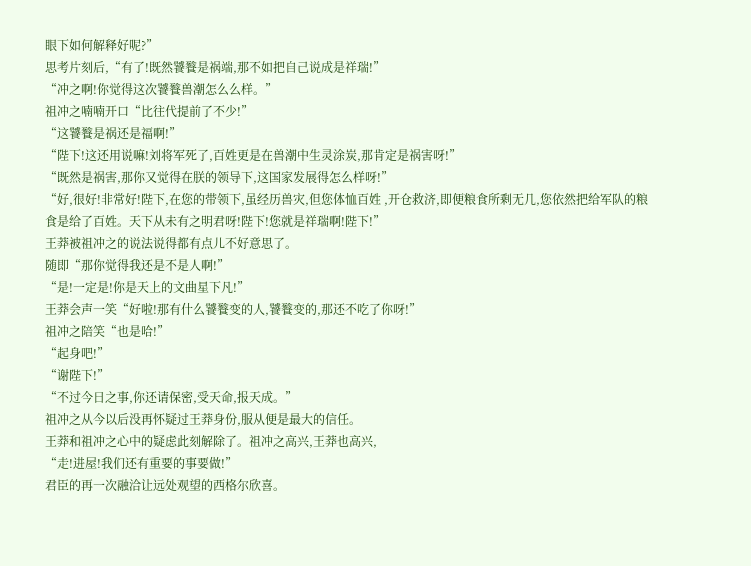眼下如何解释好呢?”
思考片刻后,“有了!既然饕餮是祸端,那不如把自己说成是祥瑞!”
“冲之啊!你觉得这次饕餮兽潮怎么么样。”
祖冲之喃喃开口“比往代提前了不少!”
“这饕餮是祸还是福啊!”
“陛下!这还用说嘛!刘将军死了,百姓更是在兽潮中生灵涂炭,那肯定是祸害呀!”
“既然是祸害,那你又觉得在朕的领导下,这国家发展得怎么样呀!”
“好,很好!非常好!陛下,在您的带领下,虽经历兽灾,但您体恤百姓 ,开仓救济,即便粮食所剩无几,您依然把给军队的粮食是给了百姓。天下从未有之明君呀!陛下!您就是祥瑞啊!陛下!”
王莽被祖冲之的说法说得都有点儿不好意思了。
随即“那你觉得我还是不是人啊!”
“是!一定是!你是天上的文曲星下凡!”
王莽会声一笑“好啦!那有什么饕餮变的人,饕餮变的,那还不吃了你呀!”
祖冲之陪笑“也是哈!”
“起身吧!”
“谢陛下!”
“不过今日之事,你还请保密,受天命,报天成。”
祖冲之从今以后没再怀疑过王莽身份,服从便是最大的信任。
王莽和祖冲之心中的疑虑此刻解除了。祖冲之高兴,王莽也高兴,
“走!进屋!我们还有重要的事要做!”
君臣的再一次融洽让远处观望的西格尔欣喜。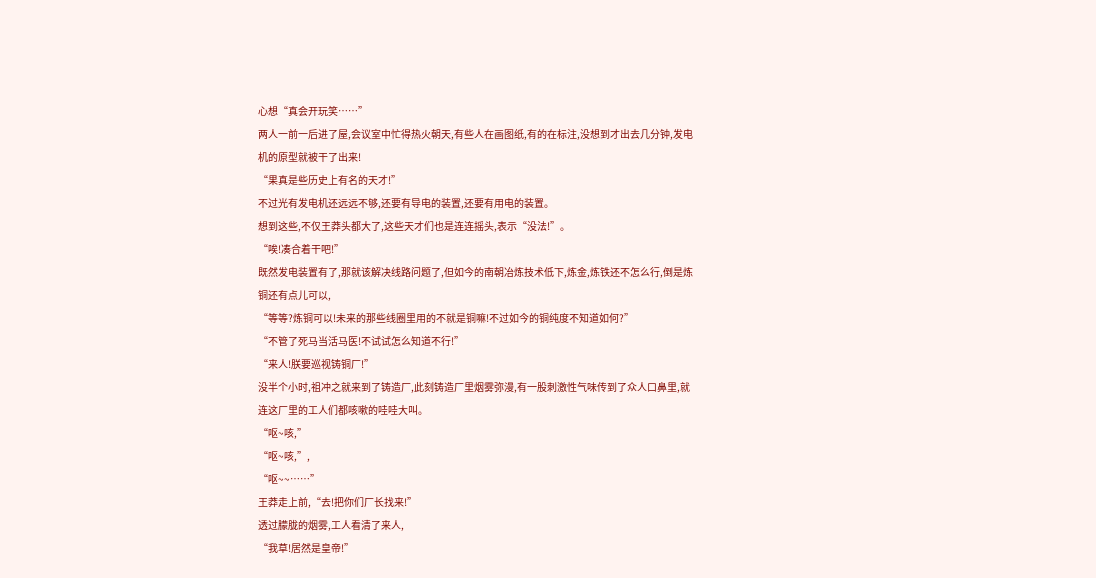心想“真会开玩笑……”
两人一前一后进了屋,会议室中忙得热火朝天,有些人在画图纸,有的在标注,没想到才出去几分钟,发电机的原型就被干了出来!
“果真是些历史上有名的天才!”
不过光有发电机还远远不够,还要有导电的装置,还要有用电的装置。
想到这些,不仅王莽头都大了,这些天才们也是连连摇头,表示“没法!”。
“唉!凑合着干吧!”
既然发电装置有了,那就该解决线路问题了,但如今的南朝冶炼技术低下,炼金,炼铁还不怎么行,倒是炼铜还有点儿可以,
“等等?炼铜可以!未来的那些线圈里用的不就是铜嘛!不过如今的铜纯度不知道如何?”
“不管了死马当活马医!不试试怎么知道不行!”
“来人!朕要巡视铸铜厂!”
没半个小时,祖冲之就来到了铸造厂,此刻铸造厂里烟雾弥漫,有一股刺激性气味传到了众人口鼻里,就连这厂里的工人们都咳嗽的哇哇大叫。
“呕~咳,”
“呕~咳,”,
“呕~~……”
王莽走上前,“去!把你们厂长找来!”
透过朦胧的烟雾,工人看清了来人,
“我草!居然是皇帝!”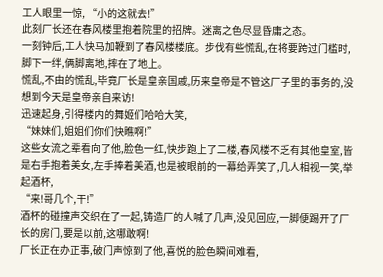工人眼里一惊, “小的这就去!”
此刻厂长还在春风楼里抱着院里的招牌。迷离之色尽显昏庸之态。
一刻钟后,工人快马加鞭到了春风楼楼底。步伐有些慌乱,在将要跨过门槛时,脚下一绊,俩脚离地,摔在了地上。
慌乱,不由的慌乱,毕竟厂长是皇亲国戚,历来皇帝是不管这厂子里的事务的,没想到今天是皇帝亲自来访!
迅速起身,引得楼内的舞姬们哈哈大笑,
“妹妹们,姐姐们你们快瞧啊!”
这些女流之辈看向了他,脸色一红,快步跑上了二楼,春风楼不乏有其他皇室,皆是右手抱着美女,左手捧着美酒,也是被眼前的一幕给弄笑了,几人相视一笑,举起酒杯,
“来!哥几个,干!”
酒杯的碰撞声交织在了一起,铸造厂的人喊了几声,没见回应,一脚便踢开了厂长的房门,要是以前,这哪敢啊!
厂长正在办正事,破门声惊到了他,喜悦的脸色瞬间难看,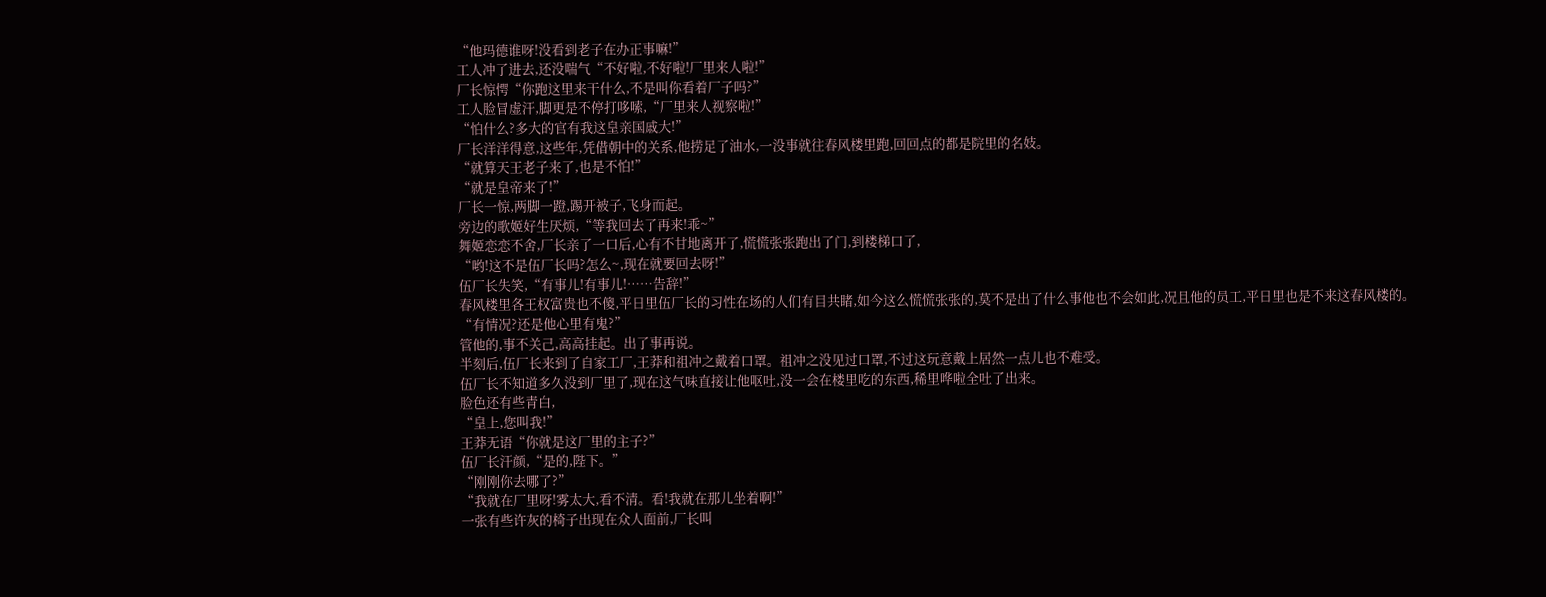“他玛德谁呀!没看到老子在办正事嘛!”
工人冲了进去,还没喘气“不好啦,不好啦!厂里来人啦!”
厂长惊愕“你跑这里来干什么,不是叫你看着厂子吗?”
工人脸冒虚汗,脚更是不停打哆嗦,“厂里来人视察啦!”
“怕什么?多大的官有我这皇亲国戚大!”
厂长洋洋得意,这些年,凭借朝中的关系,他捞足了油水,一没事就往春风楼里跑,回回点的都是院里的名妓。
“就算天王老子来了,也是不怕!”
“就是皇帝来了!”
厂长一惊,两脚一蹬,踢开被子,飞身而起。
旁边的歌姬好生厌烦,“等我回去了再来!乖~”
舞姬恋恋不舍,厂长亲了一口后,心有不甘地离开了,慌慌张张跑出了门,到楼梯口了,
“哟!这不是伍厂长吗?怎么~,现在就要回去呀!”
伍厂长失笑,“有事儿!有事儿!……告辞!”
春风楼里各王权富贵也不傻,平日里伍厂长的习性在场的人们有目共睹,如今这么慌慌张张的,莫不是出了什么事他也不会如此,况且他的员工,平日里也是不来这春风楼的。
“有情况?还是他心里有鬼?”
管他的,事不关己,高高挂起。出了事再说。
半刻后,伍厂长来到了自家工厂,王莽和祖冲之戴着口罩。祖冲之没见过口罩,不过这玩意戴上居然一点儿也不难受。
伍厂长不知道多久没到厂里了,现在这气味直接让他呕吐,没一会在楼里吃的东西,稀里哗啦全吐了出来。
脸色还有些青白,
“皇上,您叫我!”
王莽无语“你就是这厂里的主子?”
伍厂长汗颜,“是的,陛下。”
“刚刚你去哪了?”
“我就在厂里呀!雾太大,看不清。看!我就在那儿坐着啊!”
一张有些许灰的椅子出现在众人面前,厂长叫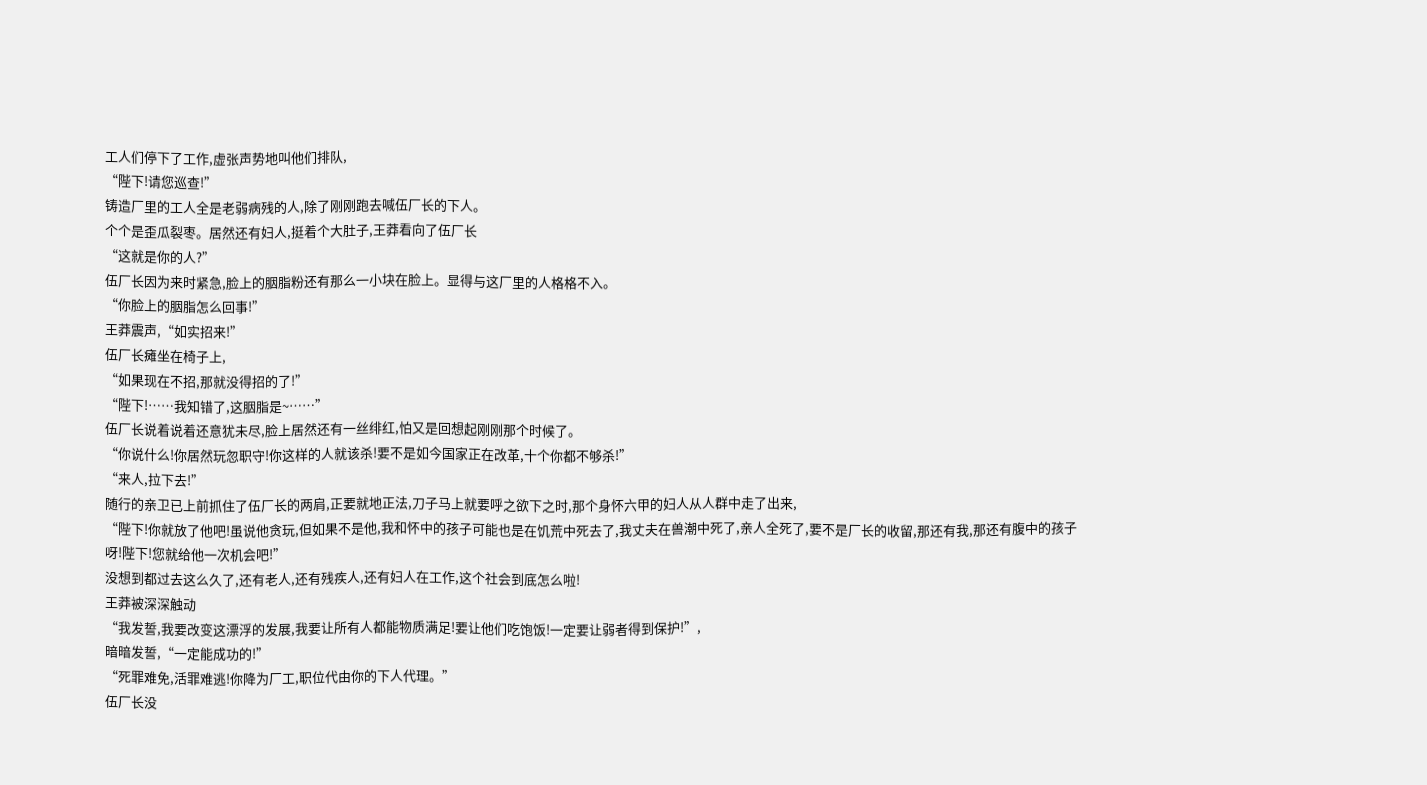工人们停下了工作,虚张声势地叫他们排队,
“陛下!请您巡查!”
铸造厂里的工人全是老弱病残的人,除了刚刚跑去喊伍厂长的下人。
个个是歪瓜裂枣。居然还有妇人,挺着个大肚子,王莽看向了伍厂长
“这就是你的人?”
伍厂长因为来时紧急,脸上的胭脂粉还有那么一小块在脸上。显得与这厂里的人格格不入。
“你脸上的胭脂怎么回事!”
王莽震声,“如实招来!”
伍厂长瘫坐在椅子上,
“如果现在不招,那就没得招的了!”
“陛下!……我知错了,这胭脂是~……”
伍厂长说着说着还意犹未尽,脸上居然还有一丝绯红,怕又是回想起刚刚那个时候了。
“你说什么!你居然玩忽职守!你这样的人就该杀!要不是如今国家正在改革,十个你都不够杀!”
“来人,拉下去!”
随行的亲卫已上前抓住了伍厂长的两肩,正要就地正法,刀子马上就要呼之欲下之时,那个身怀六甲的妇人从人群中走了出来,
“陛下!你就放了他吧!虽说他贪玩,但如果不是他,我和怀中的孩子可能也是在饥荒中死去了,我丈夫在兽潮中死了,亲人全死了,要不是厂长的收留,那还有我,那还有腹中的孩子呀!陛下!您就给他一次机会吧!”
没想到都过去这么久了,还有老人,还有残疾人,还有妇人在工作,这个社会到底怎么啦!
王莽被深深触动
“我发誓,我要改变这漂浮的发展,我要让所有人都能物质满足!要让他们吃饱饭!一定要让弱者得到保护!”,
暗暗发誓,“一定能成功的!”
“死罪难免,活罪难逃!你降为厂工,职位代由你的下人代理。”
伍厂长没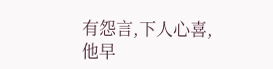有怨言,下人心喜,他早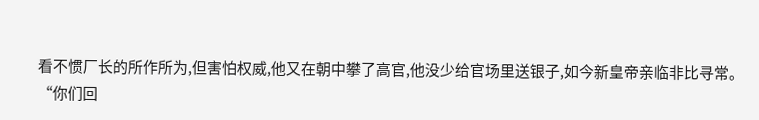看不惯厂长的所作所为,但害怕权威,他又在朝中攀了高官,他没少给官场里送银子,如今新皇帝亲临非比寻常。
“你们回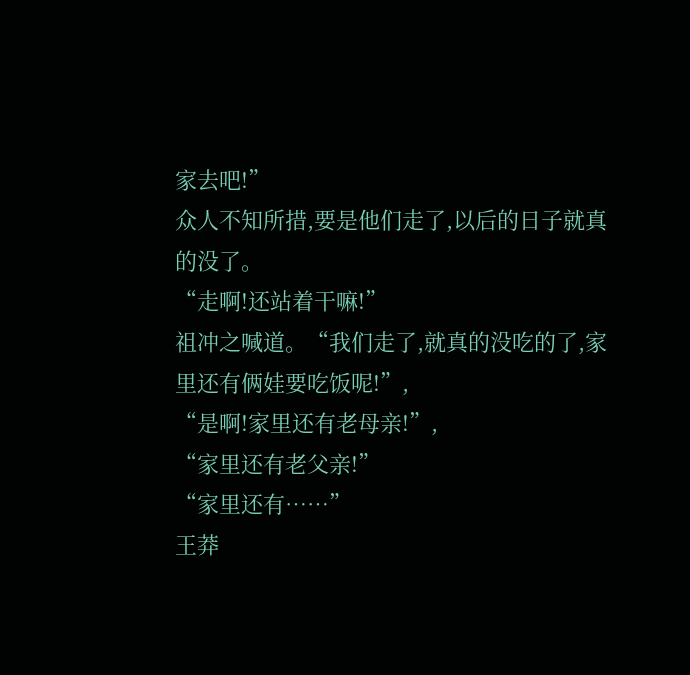家去吧!”
众人不知所措,要是他们走了,以后的日子就真的没了。
“走啊!还站着干嘛!”
祖冲之喊道。“我们走了,就真的没吃的了,家里还有俩娃要吃饭呢!”,
“是啊!家里还有老母亲!”,
“家里还有老父亲!”
“家里还有……”
王莽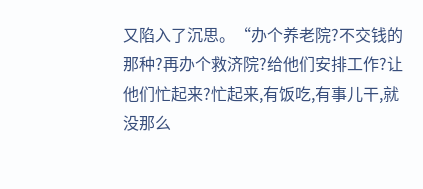又陷入了沉思。“办个养老院?不交钱的那种?再办个救济院?给他们安排工作?让他们忙起来?忙起来,有饭吃,有事儿干,就没那么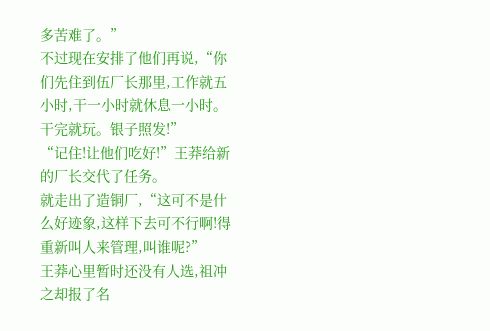多苦难了。”
不过现在安排了他们再说,“你们先住到伍厂长那里,工作就五小时,干一小时就休息一小时。干完就玩。银子照发!”
“记住!让他们吃好!”王莽给新的厂长交代了任务。
就走出了造铜厂,“这可不是什么好迹象,这样下去可不行啊!得重新叫人来管理,叫谁呢?”
王莽心里暂时还没有人选,祖冲之却报了名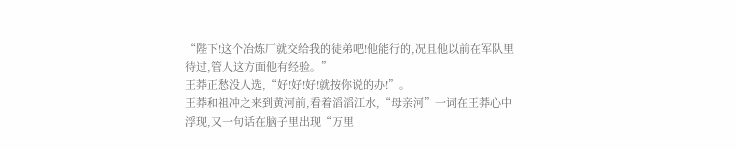“陛下!这个冶炼厂就交给我的徒弟吧!他能行的,况且他以前在军队里待过,管人这方面他有经验。”
王莽正愁没人选,“好!好!好!就按你说的办!”。
王莽和祖冲之来到黄河前,看着滔滔江水,“母亲河”一词在王莽心中浮现,又一句话在脑子里出现“万里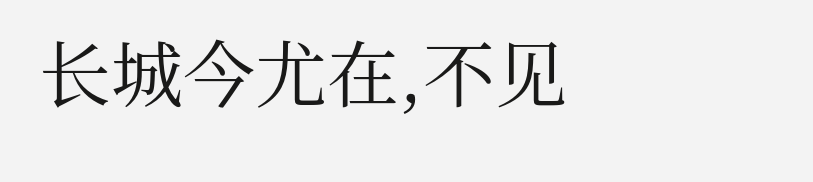长城今尤在,不见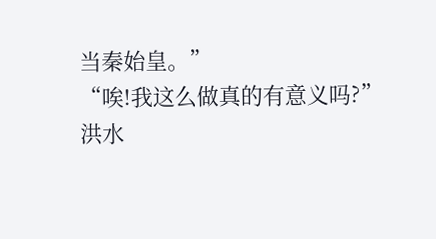当秦始皇。”
“唉!我这么做真的有意义吗?”
洪水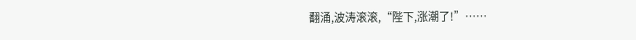翻涌,波涛滚滚,“陛下,涨潮了!”……